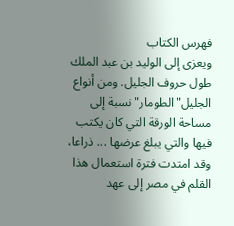فهرس الكتاب
ويعزى إلى الوليد بن عبد الملك طول حروف الجليل. ومن أنواع الجليل"الطومار"نسبة إلى مساحة الورقة التي كان يكتب فيها والتي يبلغ عرضها ... ذراعا، وقد امتدت فترة استعمال هذا القلم في مصر إلى عهد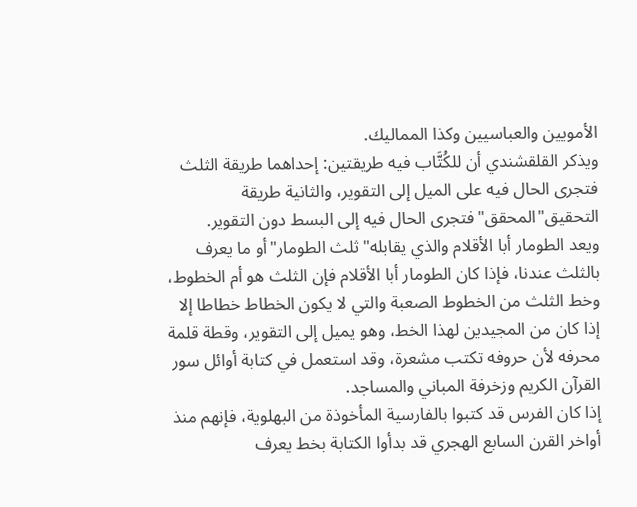الأمويين والعباسيين وكذا المماليك.
ويذكر القلقشندي أن للكُتَّاب فيه طريقتين: إحداهما طريقة الثلث فتجرى الحال فيه على الميل إلى التقوير، والثانية طريقة التحقيق"المحقق"فتجرى الحال فيه إلى البسط دون التقوير.
ويعد الطومار أبا الأقلام والذي يقابله"ثلث الطومار"أو ما يعرف بالثلث عندنا، فإذا كان الطومار أبا الأقلام فإن الثلث هو أم الخطوط، وخط الثلث من الخطوط الصعبة والتي لا يكون الخطاط خطاطا إلا إذا كان من المجيدين لهذا الخط، وهو يميل إلى التقوير، وقطة قلمة محرفه لأن حروفه تكتب مشعرة، وقد استعمل في كتابة أوائل سور القرآن الكريم وزخرفة المباني والمساجد.
إذا كان الفرس قد كتبوا بالفارسية المأخوذة من البهلوية، فإنهم منذ أواخر القرن السابع الهجري قد بدأوا الكتابة بخط يعرف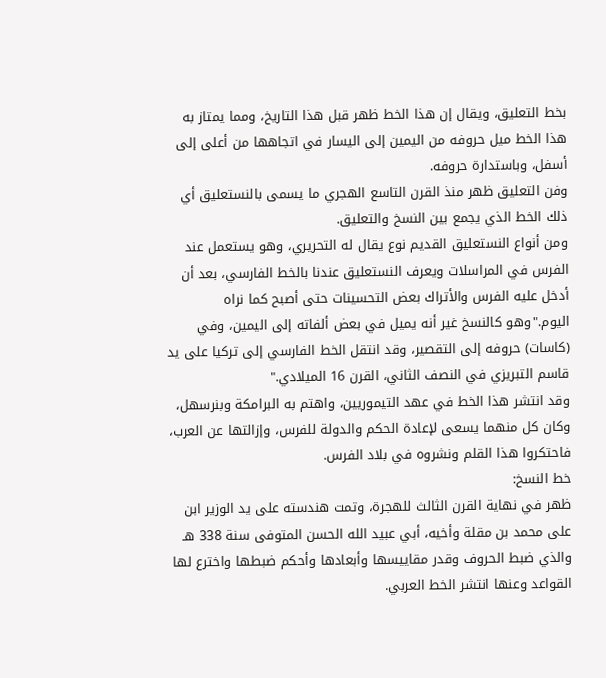بخط التعليق، ويقال إن هذا الخط ظهر قبل هذا التاريخ، ومما يمتاز به هذا الخط ميل حروفه من اليمين إلى اليسار في اتجاهها من أعلى إلى أسفل، وباستدارة حروفه.
وفن التعليق ظهر منذ القرن التاسع الهجري ما يسمى بالنستعليق أي ذلك الخط الذي يجمع بين النسخ والتعليق.
ومن أنواع النستعليق القديم نوع يقال له التحريري، وهو يستعمل عند الفرس في المراسلات ويعرف النستعليق عندنا بالخط الفارسي، بعد أن أدخل عليه الفرس والأتراك بعض التحسينات حتى أصبح كما نراه اليوم."وهو كالنسخ غير أنه يميل في بعض ألفاته إلى اليمين، وفي (كاسات) حروفه إلى التقصير، وقد انتقل الخط الفارسي إلى تركيا على يد قاسم التبريزي في النصف الثاني، القرن 16 الميلادي."
وقد انتشر هذا الخط في عهد التيموريين، واهتم به البرامكة وبنرسهل، وكان كل منهما يسعى لإعادة الحكم والدولة للفرس، وإزالتها عن العرب، فاحتكروا هذا القلم ونشروه في بلاد الفرس.
خط النسخ:
ظهر في نهاية القرن الثالث للهجرة، وتمت هندسته على يد الوزير ابن على محمد بن مقلة وأخيه، أبي عبيد الله الحسن المتوفى سنة 338 هـ والذي ضبط الحروف وقدر مقاييسها وأبعادها وأحكم ضبطها واخترع لها القواعد وعنها انتشر الخط العربي.